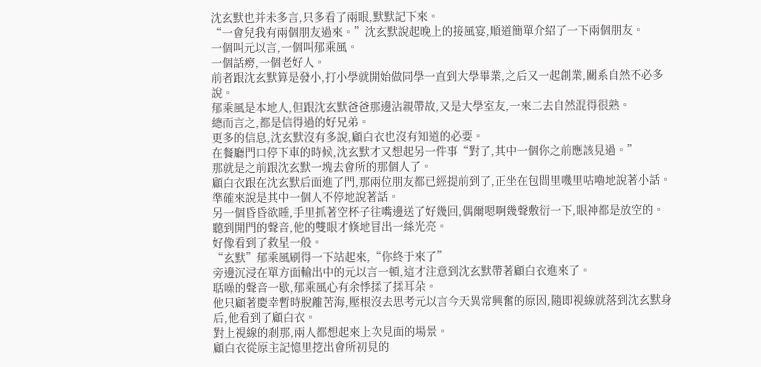沈玄默也并未多言,只多看了兩眼,默默記下來。
“一會兒我有兩個朋友過來。”沈玄默說起晚上的接風宴,順道簡單介紹了一下兩個朋友。
一個叫元以言,一個叫郁乘風。
一個話癆,一個老好人。
前者跟沈玄默算是發小,打小學就開始做同學一直到大學畢業,之后又一起創業,關系自然不必多說。
郁乘風是本地人,但跟沈玄默爸爸那邊沾親帶故,又是大學室友,一來二去自然混得很熟。
總而言之,都是信得過的好兄弟。
更多的信息,沈玄默沒有多說,顧白衣也沒有知道的必要。
在餐廳門口停下車的時候,沈玄默才又想起另一件事“對了,其中一個你之前應該見過。”
那就是之前跟沈玄默一塊去會所的那個人了。
顧白衣跟在沈玄默后面進了門,那兩位朋友都已經提前到了,正坐在包間里嘰里咕嚕地說著小話。
準確來說是其中一個人不停地說著話。
另一個昏昏欲睡,手里抓著空杯子往嘴邊送了好幾回,偶爾嗯啊幾聲敷衍一下,眼神都是放空的。
聽到開門的聲音,他的雙眼才倏地冒出一絲光亮。
好像看到了救星一般。
“玄默”郁乘風刷得一下站起來,“你終于來了”
旁邊沉浸在單方面輸出中的元以言一頓,這才注意到沈玄默帶著顧白衣進來了。
聒噪的聲音一歇,郁乘風心有余悸揉了揉耳朵。
他只顧著慶幸暫時脫離苦海,壓根沒去思考元以言今天異常興奮的原因,隨即視線就落到沈玄默身后,他看到了顧白衣。
對上視線的剎那,兩人都想起來上次見面的場景。
顧白衣從原主記憶里挖出會所初見的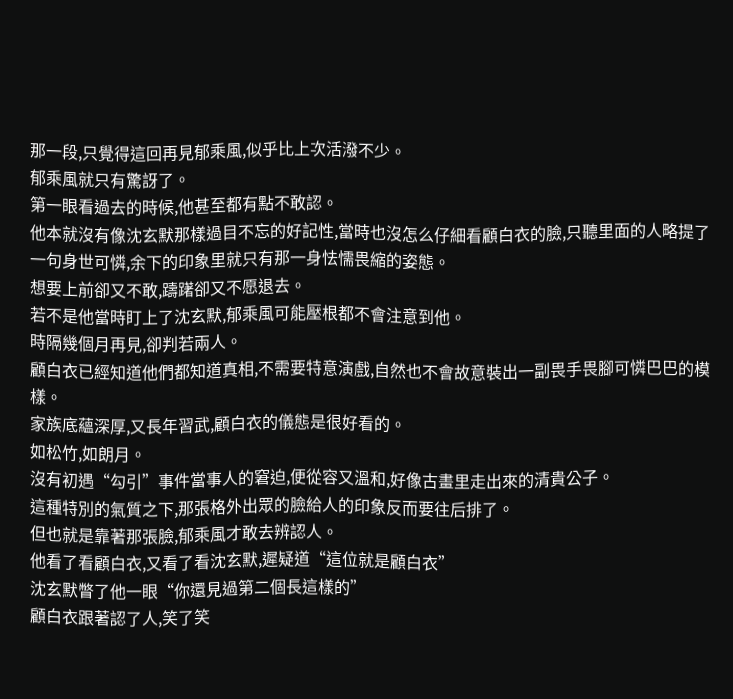那一段,只覺得這回再見郁乘風,似乎比上次活潑不少。
郁乘風就只有驚訝了。
第一眼看過去的時候,他甚至都有點不敢認。
他本就沒有像沈玄默那樣過目不忘的好記性,當時也沒怎么仔細看顧白衣的臉,只聽里面的人略提了一句身世可憐,余下的印象里就只有那一身怯懦畏縮的姿態。
想要上前卻又不敢,躊躇卻又不愿退去。
若不是他當時盯上了沈玄默,郁乘風可能壓根都不會注意到他。
時隔幾個月再見,卻判若兩人。
顧白衣已經知道他們都知道真相,不需要特意演戲,自然也不會故意裝出一副畏手畏腳可憐巴巴的模樣。
家族底蘊深厚,又長年習武,顧白衣的儀態是很好看的。
如松竹,如朗月。
沒有初遇“勾引”事件當事人的窘迫,便從容又溫和,好像古畫里走出來的清貴公子。
這種特別的氣質之下,那張格外出眾的臉給人的印象反而要往后排了。
但也就是靠著那張臉,郁乘風才敢去辨認人。
他看了看顧白衣,又看了看沈玄默,遲疑道“這位就是顧白衣”
沈玄默瞥了他一眼“你還見過第二個長這樣的”
顧白衣跟著認了人,笑了笑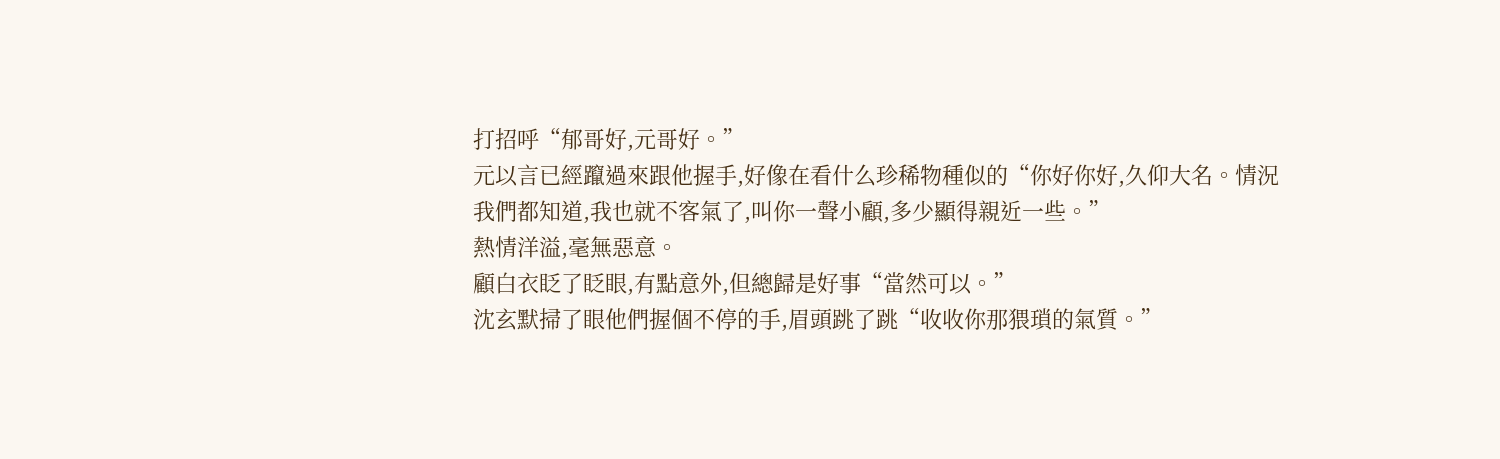打招呼“郁哥好,元哥好。”
元以言已經躥過來跟他握手,好像在看什么珍稀物種似的“你好你好,久仰大名。情況我們都知道,我也就不客氣了,叫你一聲小顧,多少顯得親近一些。”
熱情洋溢,毫無惡意。
顧白衣眨了眨眼,有點意外,但總歸是好事“當然可以。”
沈玄默掃了眼他們握個不停的手,眉頭跳了跳“收收你那猥瑣的氣質。”